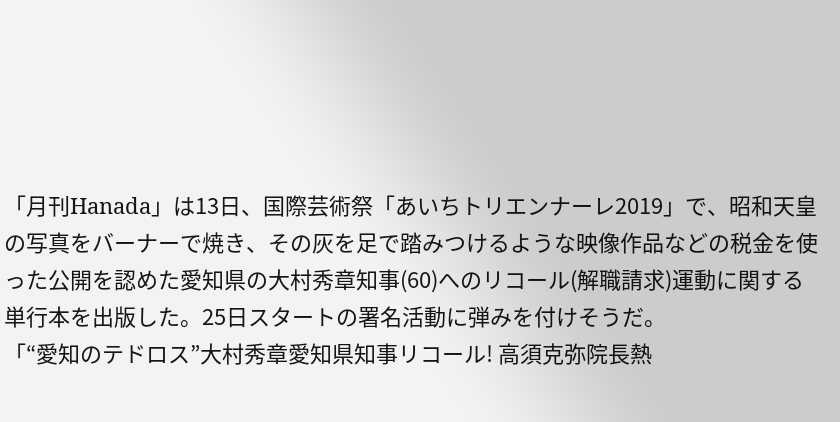「月刊Hanada」は13日、国際芸術祭「あいちトリエンナーレ2019」で、昭和天皇の写真をバーナーで焼き、その灰を足で踏みつけるような映像作品などの税金を使った公開を認めた愛知県の大村秀章知事(60)へのリコール(解職請求)運動に関する単行本を出版した。25日スタートの署名活動に弾みを付けそうだ。
「“愛知のテドロス”大村秀章愛知県知事リコール! 高須克弥院長熱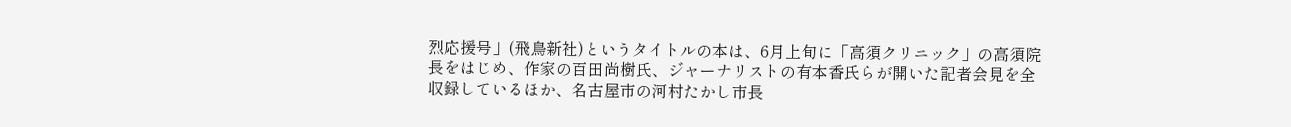烈応援号」(飛鳥新社)というタイトルの本は、6月上旬に「高須クリニック」の高須院長をはじめ、作家の百田尚樹氏、ジャーナリストの有本香氏らが開いた記者会見を全収録しているほか、名古屋市の河村たかし市長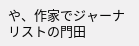や、作家でジャーナリストの門田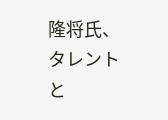隆将氏、タレントと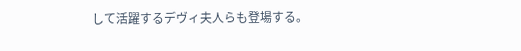して活躍するデヴィ夫人らも登場する。